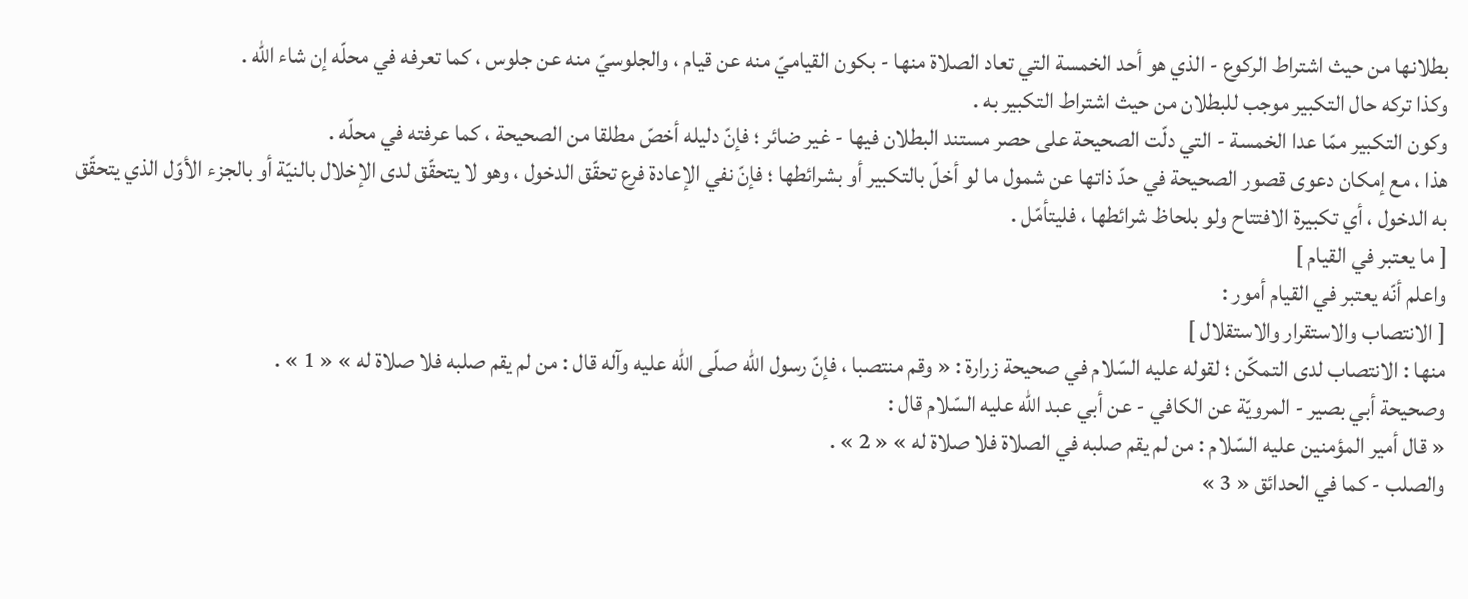بطلانها من حيث اشتراط الركوع - الذي هو أحد الخمسة التي تعاد الصلاة منها - بكون القياميّ منه عن قيام ، والجلوسيّ منه عن جلوس ، كما تعرفه في محلّه إن شاء اللّه .
وكذا تركه حال التكبير موجب للبطلان من حيث اشتراط التكبير به .
وكون التكبير ممّا عدا الخمسة - التي دلّت الصحيحة على حصر مستند البطلان فيها - غير ضائر ؛ فإنّ دليله أخصّ مطلقا من الصحيحة ، كما عرفته في محلّه .
هذا ، مع إمكان دعوى قصور الصحيحة في حدّ ذاتها عن شمول ما لو أخلّ بالتكبير أو بشرائطها ؛ فإنّ نفي الإعادة فرع تحقّق الدخول ، وهو لا يتحقّق لدى الإخلال بالنيّة أو بالجزء الأوّل الذي يتحقّق به الدخول ، أي تكبيرة الافتتاح ولو بلحاظ شرائطها ، فليتأمّل .
[ ما يعتبر في القيام ]
واعلم أنّه يعتبر في القيام أمور :
[ الانتصاب والاستقرار والاستقلال ]
منها : الانتصاب لدى التمكّن ؛ لقوله عليه السّلام في صحيحة زرارة : « وقم منتصبا ، فإنّ رسول اللّه صلّى اللّه عليه وآله قال : من لم يقم صلبه فلا صلاة له » « 1 » .
وصحيحة أبي بصير - المرويّة عن الكافي - عن أبي عبد اللّه عليه السّلام قال :
« قال أمير المؤمنين عليه السّلام : من لم يقم صلبه في الصلاة فلا صلاة له » « 2 » .
والصلب - كما في الحدائق « 3 »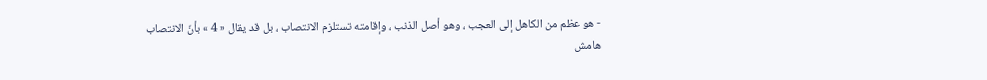- هو عظم من الكاهل إلى العجب ، وهو أصل الذنب ، وإقامته تستلزم الانتصاب ، بل قد يقال « 4 » بأنّ الانتصاب
هامش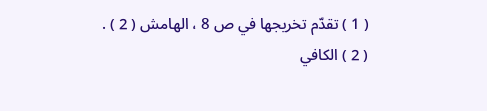( 1 ) تقدّم تخريجها في ص 8 ، الهامش ( 2 ) .
( 2 ) الكافي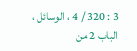3 : 320 / 4 ، الوسائل ، الباب 2 من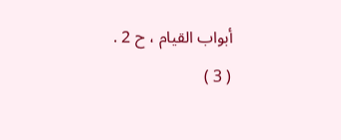أبواب القيام ، ح 2 .
( 3 )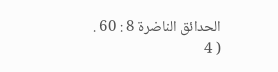الحدائق الناضرة 8 : 60 .
( 4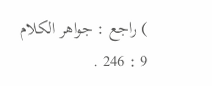) راجع : جواهر الكلام 9 : 246 .